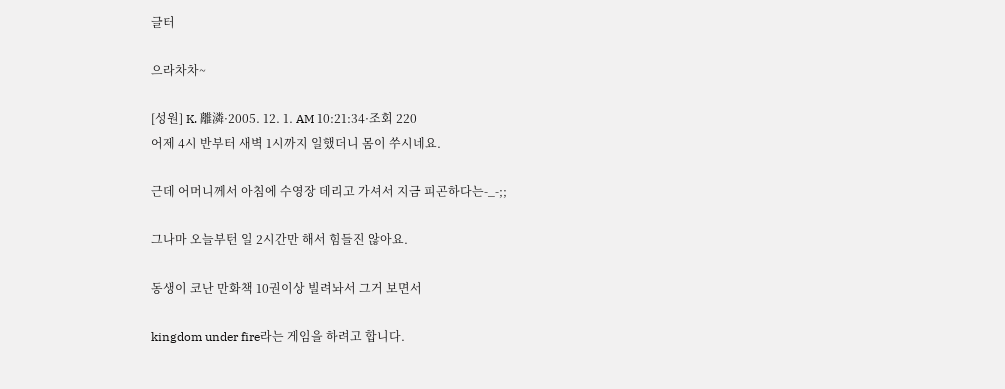글터

으라차차~

[성원] K. 離潾·2005. 12. 1. AM 10:21:34·조회 220
어제 4시 반부터 새벽 1시까지 일했더니 몸이 쑤시네요.

근데 어머니께서 아침에 수영장 데리고 가셔서 지금 피곤하다는-_-;;

그나마 오늘부턴 일 2시간만 해서 힘들진 않아요.

동생이 코난 만화책 10권이상 빌려놔서 그거 보면서

kingdom under fire라는 게임을 하려고 합니다.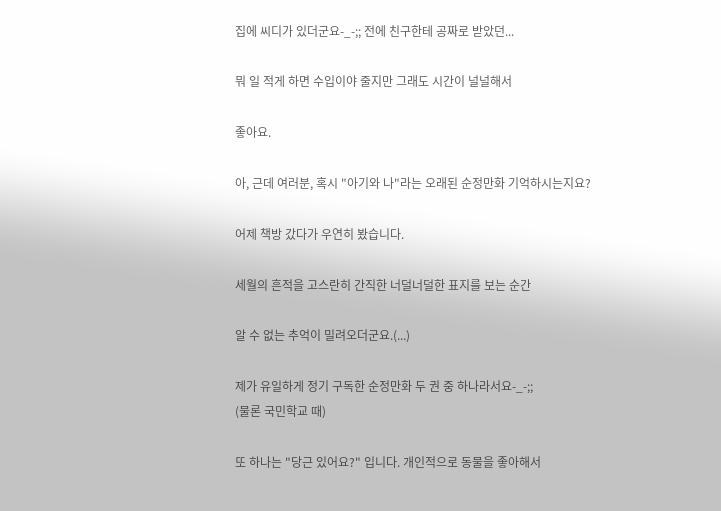집에 씨디가 있더군요-_-;; 전에 친구한테 공짜로 받았던...

뭐 일 적게 하면 수입이야 줄지만 그래도 시간이 널널해서

좋아요.

아, 근데 여러분, 혹시 "아기와 나"라는 오래된 순정만화 기억하시는지요?

어제 책방 갔다가 우연히 봤습니다.

세월의 흔적을 고스란히 간직한 너덜너덜한 표지를 보는 순간

알 수 없는 추억이 밀려오더군요.(...)

제가 유일하게 정기 구독한 순정만화 두 권 중 하나라서요-_-;;
(물론 국민학교 때)

또 하나는 "당근 있어요?" 입니다. 개인적으로 동물을 좋아해서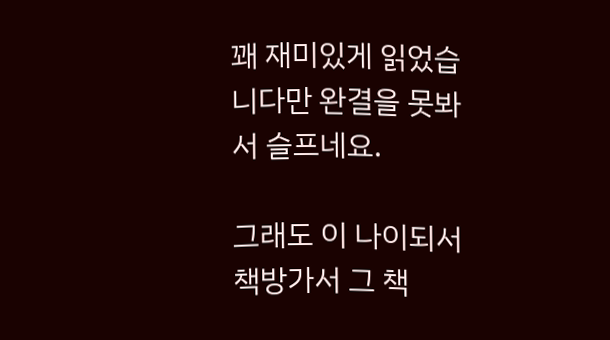꽤 재미있게 읽었습니다만 완결을 못봐서 슬프네요.

그래도 이 나이되서 책방가서 그 책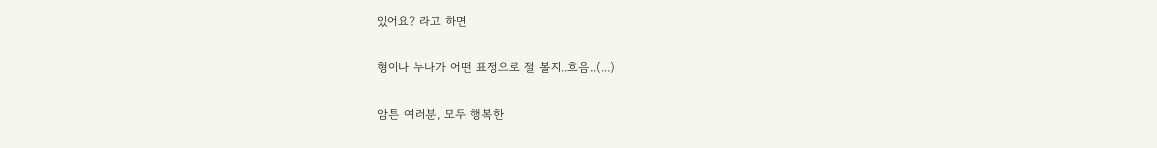있어요? 라고 하면

형이나 누나가 어떤 표정으로 절 볼지..흐음..(...)

암튼 여러분, 모두 행복한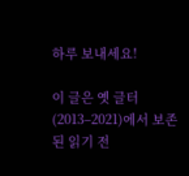하루 보내세요!

이 글은 옛 글터(2013–2021)에서 보존된 읽기 전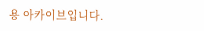용 아카이브입니다.